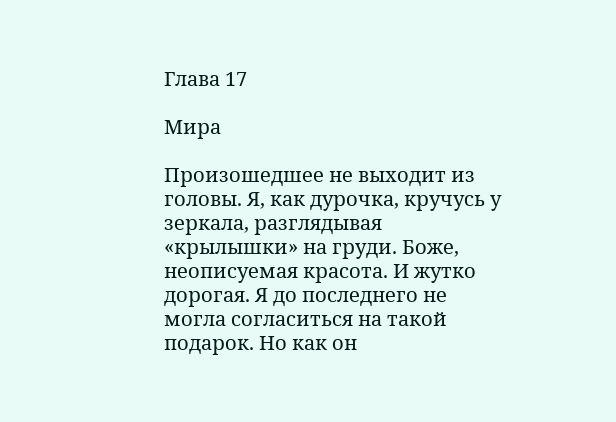Глава 17

Мира

Произошедшее не выходит из головы. Я, как дурочка, кручусь у зеркала, разглядывая «крылышки» на груди. Боже, неописуемая красота. И жутко дорогая. Я до последнего не могла согласиться на такой подарок. Но как он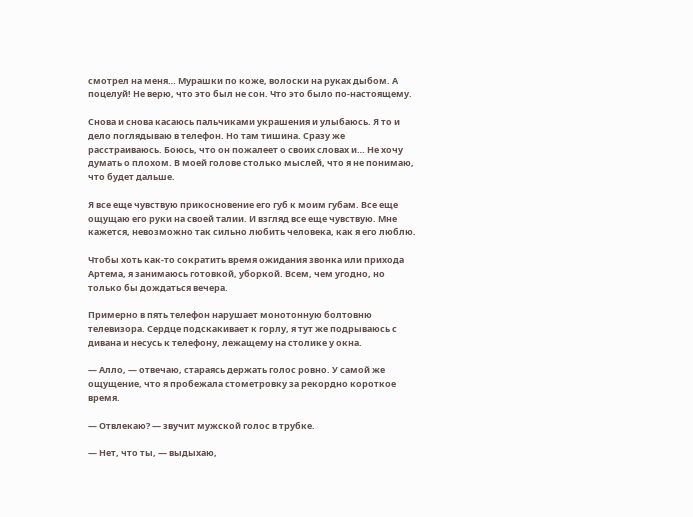смотрел на меня… Мурашки по коже, волоски на руках дыбом. А поцелуй! Не верю, что это был не сон. Что это было по-настоящему.

Снова и снова касаюсь пальчиками украшения и улыбаюсь. Я то и дело поглядываю в телефон. Но там тишина. Сразу же расстраиваюсь. Боюсь, что он пожалеет о своих словах и… Не хочу думать о плохом. В моей голове столько мыслей, что я не понимаю, что будет дальше.

Я все еще чувствую прикосновение его губ к моим губам. Все еще ощущаю его руки на своей талии. И взгляд все еще чувствую. Мне кажется, невозможно так сильно любить человека, как я его люблю.

Чтобы хоть как-то сократить время ожидания звонка или прихода Артема, я занимаюсь готовкой, уборкой. Всем, чем угодно, но только бы дождаться вечера.

Примерно в пять телефон нарушает монотонную болтовню телевизора. Сердце подскакивает к горлу, я тут же подрываюсь с дивана и несусь к телефону, лежащему на столике у окна.

— Алло, — отвечаю, стараясь держать голос ровно. У самой же ощущение, что я пробежала стометровку за рекордно короткое время.

— Отвлекаю? — звучит мужской голос в трубке.

— Нет, что ты, — выдыхаю,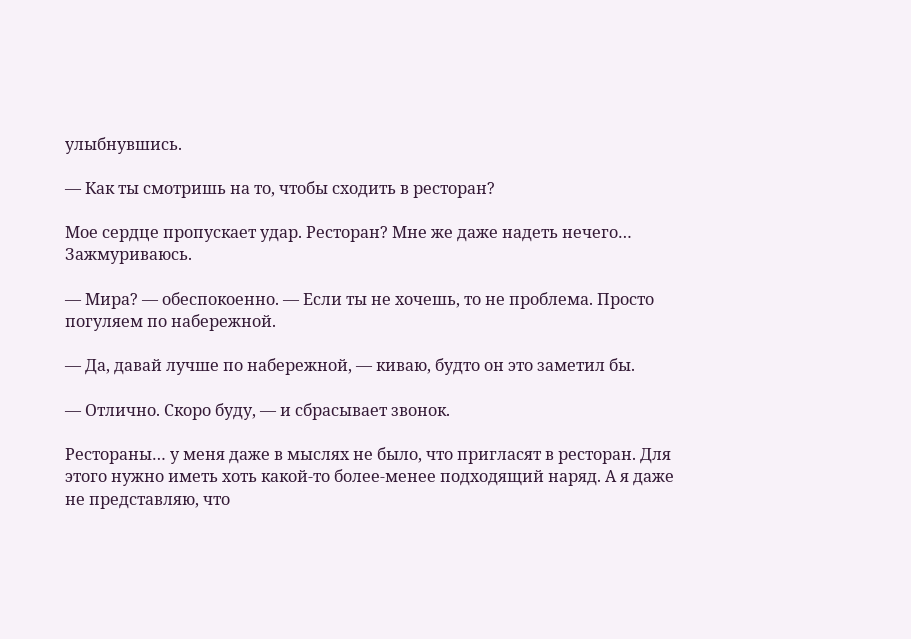улыбнувшись.

— Как ты смотришь на то, чтобы сходить в ресторан?

Мое сердце пропускает удар. Ресторан? Мне же даже надеть нечего… Зажмуриваюсь.

— Мира? — обеспокоенно. — Если ты не хочешь, то не проблема. Просто погуляем по набережной.

— Да, давай лучше по набережной, — киваю, будто он это заметил бы.

— Отлично. Скоро буду, — и сбрасывает звонок.

Рестораны… у меня даже в мыслях не было, что пригласят в ресторан. Для этого нужно иметь хоть какой-то более-менее подходящий наряд. А я даже не представляю, что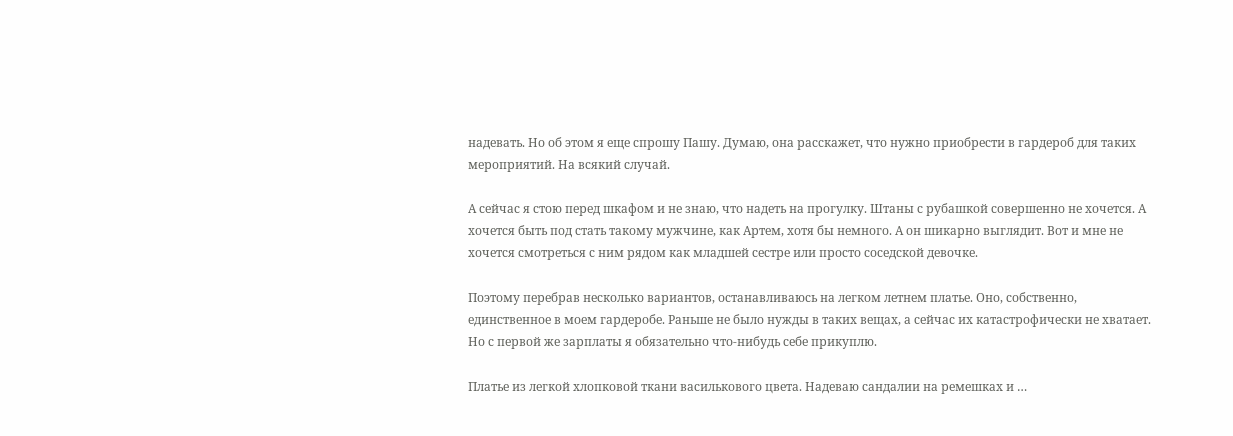надевать. Но об этом я еще спрошу Пашу. Думаю, она расскажет, что нужно приобрести в гардероб для таких мероприятий. На всякий случай.

А сейчас я стою перед шкафом и не знаю, что надеть на прогулку. Штаны с рубашкой совершенно не хочется. А хочется быть под стать такому мужчине, как Артем, хотя бы немного. А он шикарно выглядит. Вот и мне не хочется смотреться с ним рядом как младшей сестре или просто соседской девочке.

Поэтому перебрав несколько вариантов, останавливаюсь на легком летнем платье. Оно, собственно, единственное в моем гардеробе. Раньше не было нужды в таких вещах, а сейчас их катастрофически не хватает. Но с первой же зарплаты я обязательно что-нибудь себе прикуплю.

Платье из легкой хлопковой ткани василькового цвета. Надеваю сандалии на ремешках и …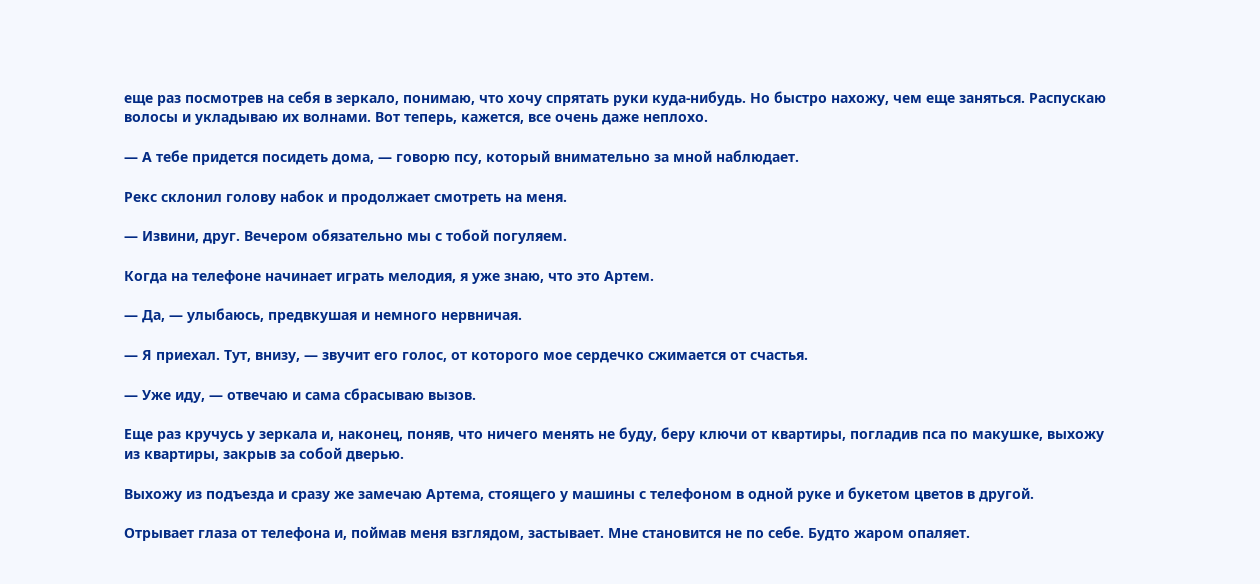еще раз посмотрев на себя в зеркало, понимаю, что хочу спрятать руки куда-нибудь. Но быстро нахожу, чем еще заняться. Распускаю волосы и укладываю их волнами. Вот теперь, кажется, все очень даже неплохо.

— А тебе придется посидеть дома, — говорю псу, который внимательно за мной наблюдает.

Рекс склонил голову набок и продолжает смотреть на меня.

— Извини, друг. Вечером обязательно мы с тобой погуляем.

Когда на телефоне начинает играть мелодия, я уже знаю, что это Артем.

— Да, — улыбаюсь, предвкушая и немного нервничая.

— Я приехал. Тут, внизу, — звучит его голос, от которого мое сердечко сжимается от счастья.

— Уже иду, — отвечаю и сама сбрасываю вызов.

Еще раз кручусь у зеркала и, наконец, поняв, что ничего менять не буду, беру ключи от квартиры, погладив пса по макушке, выхожу из квартиры, закрыв за собой дверью.

Выхожу из подъезда и сразу же замечаю Артема, стоящего у машины с телефоном в одной руке и букетом цветов в другой.

Отрывает глаза от телефона и, поймав меня взглядом, застывает. Мне становится не по себе. Будто жаром опаляет.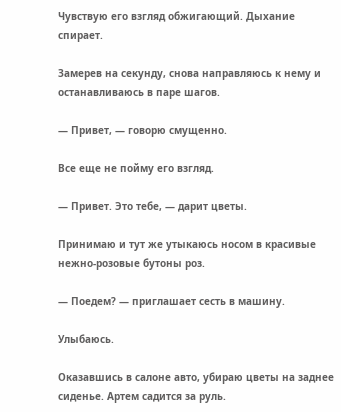Чувствую его взгляд обжигающий. Дыхание спирает.

Замерев на секунду, снова направляюсь к нему и останавливаюсь в паре шагов.

— Привет, — говорю смущенно.

Все еще не пойму его взгляд.

— Привет. Это тебе, — дарит цветы.

Принимаю и тут же утыкаюсь носом в красивые нежно-розовые бутоны роз.

— Поедем? — приглашает сесть в машину.

Улыбаюсь.

Оказавшись в салоне авто, убираю цветы на заднее сиденье. Артем садится за руль.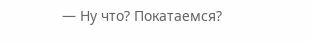— Ну что? Покатаемся?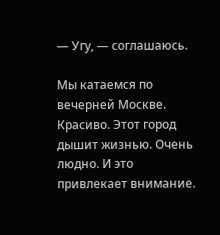— Угу, — соглашаюсь.

Мы катаемся по вечерней Москве. Красиво. Этот город дышит жизнью. Очень людно. И это привлекает внимание.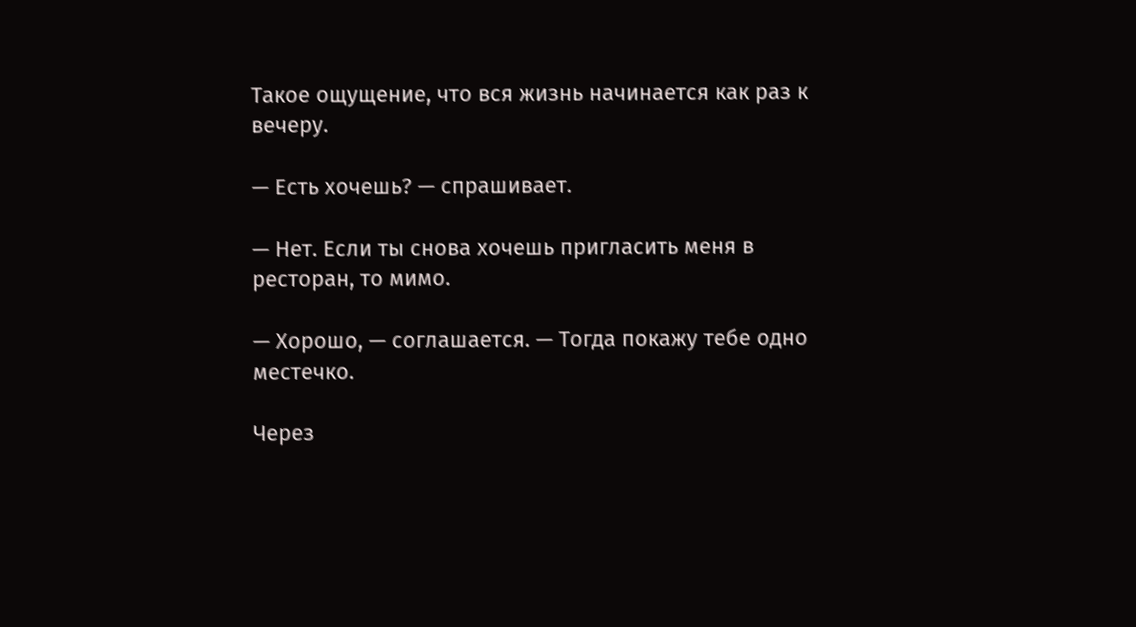Такое ощущение, что вся жизнь начинается как раз к вечеру.

— Есть хочешь? — спрашивает.

— Нет. Если ты снова хочешь пригласить меня в ресторан, то мимо.

— Хорошо, — соглашается. — Тогда покажу тебе одно местечко.

Через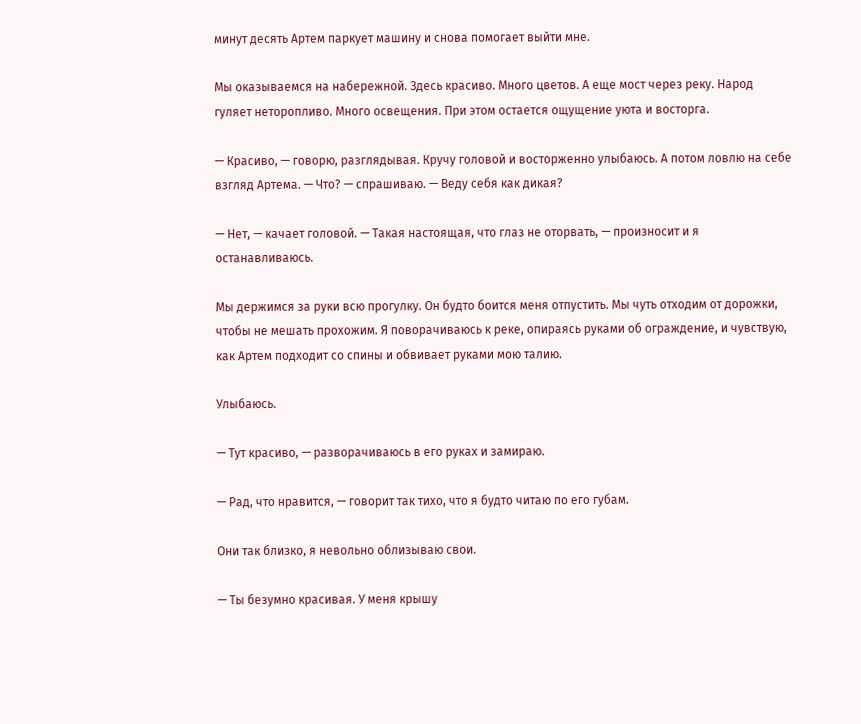минут десять Артем паркует машину и снова помогает выйти мне.

Мы оказываемся на набережной. Здесь красиво. Много цветов. А еще мост через реку. Народ гуляет неторопливо. Много освещения. При этом остается ощущение уюта и восторга.

— Красиво, — говорю, разглядывая. Кручу головой и восторженно улыбаюсь. А потом ловлю на себе взгляд Артема. — Что? — спрашиваю. — Веду себя как дикая?

— Нет, — качает головой. — Такая настоящая, что глаз не оторвать, — произносит и я останавливаюсь.

Мы держимся за руки всю прогулку. Он будто боится меня отпустить. Мы чуть отходим от дорожки, чтобы не мешать прохожим. Я поворачиваюсь к реке, опираясь руками об ограждение, и чувствую, как Артем подходит со спины и обвивает руками мою талию.

Улыбаюсь.

— Тут красиво, — разворачиваюсь в его руках и замираю.

— Рад, что нравится, — говорит так тихо, что я будто читаю по его губам.

Они так близко, я невольно облизываю свои.

— Ты безумно красивая. У меня крышу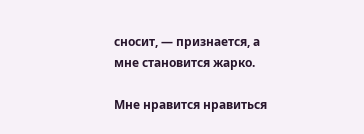сносит, — признается, а мне становится жарко.

Мне нравится нравиться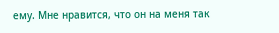ему. Мне нравится, что он на меня так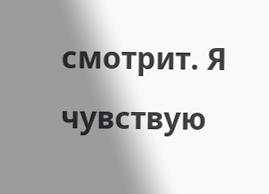смотрит. Я чувствую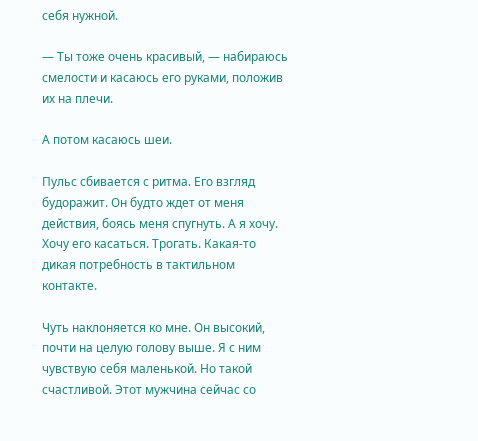себя нужной.

— Ты тоже очень красивый, — набираюсь смелости и касаюсь его руками, положив их на плечи.

А потом касаюсь шеи.

Пульс сбивается с ритма. Его взгляд будоражит. Он будто ждет от меня действия, боясь меня спугнуть. А я хочу. Хочу его касаться. Трогать. Какая-то дикая потребность в тактильном контакте.

Чуть наклоняется ко мне. Он высокий, почти на целую голову выше. Я с ним чувствую себя маленькой. Но такой счастливой. Этот мужчина сейчас со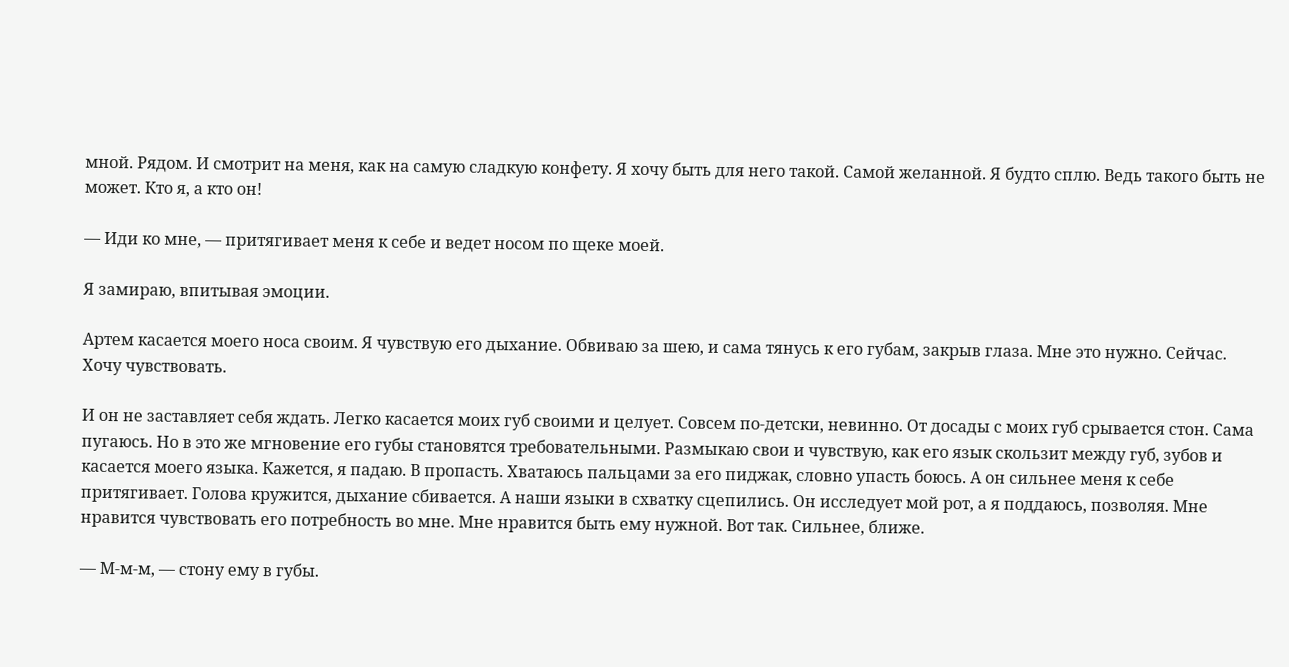мной. Рядом. И смотрит на меня, как на самую сладкую конфету. Я хочу быть для него такой. Самой желанной. Я будто сплю. Ведь такого быть не может. Кто я, а кто он!

— Иди ко мне, — притягивает меня к себе и ведет носом по щеке моей.

Я замираю, впитывая эмоции.

Артем касается моего носа своим. Я чувствую его дыхание. Обвиваю за шею, и сама тянусь к его губам, закрыв глаза. Мне это нужно. Сейчас. Хочу чувствовать.

И он не заставляет себя ждать. Легко касается моих губ своими и целует. Совсем по-детски, невинно. От досады с моих губ срывается стон. Сама пугаюсь. Но в это же мгновение его губы становятся требовательными. Размыкаю свои и чувствую, как его язык скользит между губ, зубов и касается моего языка. Кажется, я падаю. В пропасть. Хватаюсь пальцами за его пиджак, словно упасть боюсь. А он сильнее меня к себе притягивает. Голова кружится, дыхание сбивается. А наши языки в схватку сцепились. Он исследует мой рот, а я поддаюсь, позволяя. Мне нравится чувствовать его потребность во мне. Мне нравится быть ему нужной. Вот так. Сильнее, ближе.

— М-м-м, — стону ему в губы.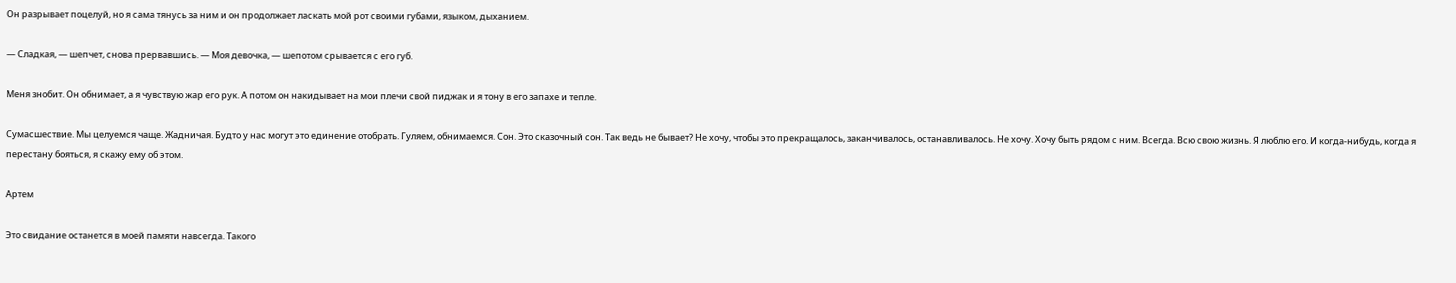Он разрывает поцелуй, но я сама тянусь за ним и он продолжает ласкать мой рот своими губами, языком, дыханием.

— Сладкая, — шепчет, снова прервавшись. — Моя девочка, — шепотом срывается с его губ.

Меня знобит. Он обнимает, а я чувствую жар его рук. А потом он накидывает на мои плечи свой пиджак и я тону в его запахе и тепле.

Сумасшествие. Мы целуемся чаще. Жадничая. Будто у нас могут это единение отобрать. Гуляем, обнимаемся. Сон. Это сказочный сон. Так ведь не бывает? Не хочу, чтобы это прекращалось, заканчивалось, останавливалось. Не хочу. Хочу быть рядом с ним. Всегда. Всю свою жизнь. Я люблю его. И когда-нибудь, когда я перестану бояться, я скажу ему об этом.

Артем

Это свидание останется в моей памяти навсегда. Такого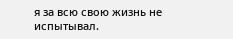я за всю свою жизнь не испытывал.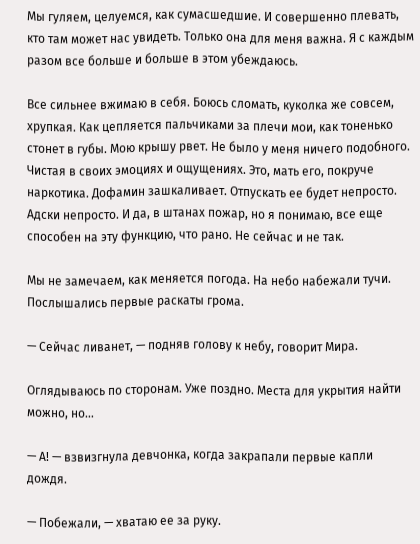Мы гуляем, целуемся, как сумасшедшие. И совершенно плевать, кто там может нас увидеть. Только она для меня важна. Я с каждым разом все больше и больше в этом убеждаюсь.

Все сильнее вжимаю в себя. Боюсь сломать, куколка же совсем, хрупкая. Как цепляется пальчиками за плечи мои, как тоненько стонет в губы. Мою крышу рвет. Не было у меня ничего подобного. Чистая в своих эмоциях и ощущениях. Это, мать его, покруче наркотика. Дофамин зашкаливает. Отпускать ее будет непросто. Адски непросто. И да, в штанах пожар, но я понимаю, все еще способен на эту функцию, что рано. Не сейчас и не так.

Мы не замечаем, как меняется погода. На небо набежали тучи. Послышались первые раскаты грома.

— Сейчас ливанет, — подняв голову к небу, говорит Мира.

Оглядываюсь по сторонам. Уже поздно. Места для укрытия найти можно, но…

— А! — взвизгнула девчонка, когда закрапали первые капли дождя.

— Побежали, — хватаю ее за руку.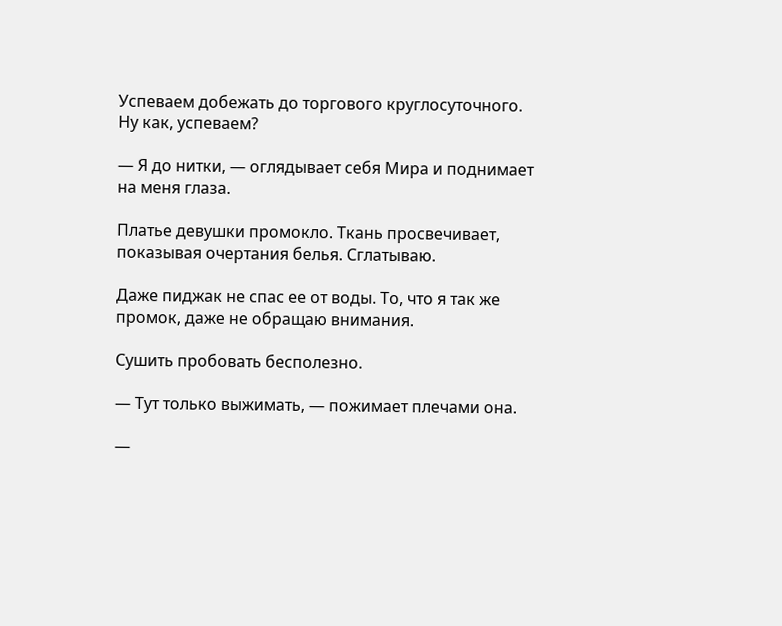Успеваем добежать до торгового круглосуточного. Ну как, успеваем?

— Я до нитки, — оглядывает себя Мира и поднимает на меня глаза.

Платье девушки промокло. Ткань просвечивает, показывая очертания белья. Сглатываю.

Даже пиджак не спас ее от воды. То, что я так же промок, даже не обращаю внимания.

Сушить пробовать бесполезно.

— Тут только выжимать, — пожимает плечами она.

—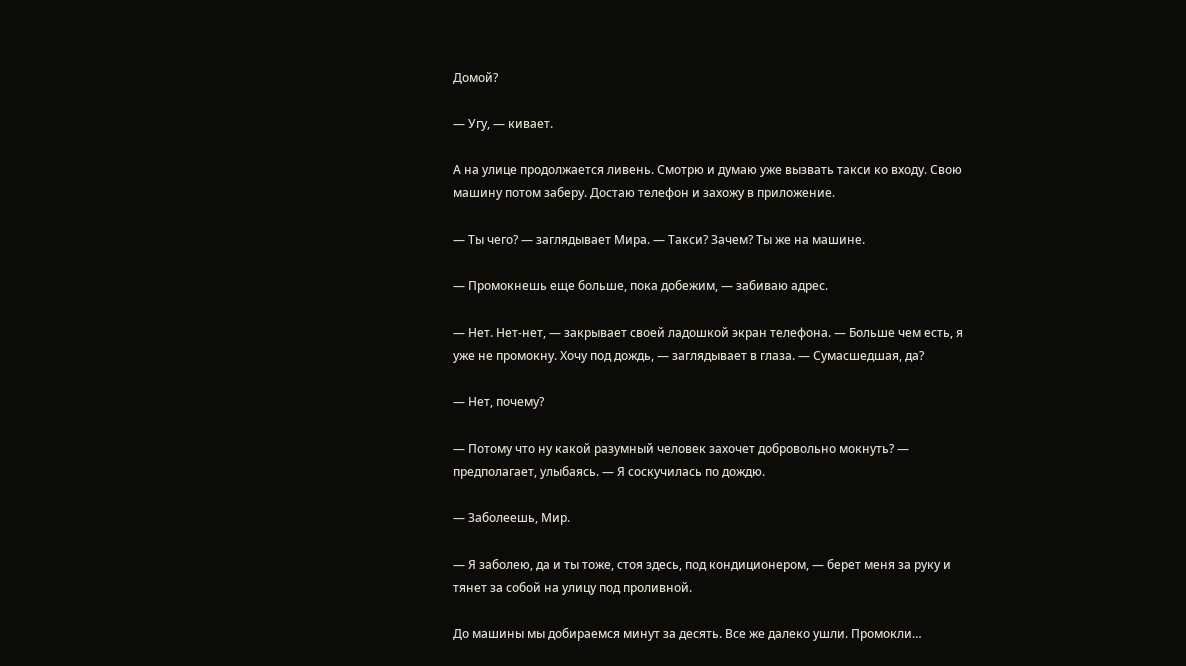Домой?

— Угу, — кивает.

А на улице продолжается ливень. Смотрю и думаю уже вызвать такси ко входу. Свою машину потом заберу. Достаю телефон и захожу в приложение.

— Ты чего? — заглядывает Мира. — Такси? Зачем? Ты же на машине.

— Промокнешь еще больше, пока добежим, — забиваю адрес.

— Нет. Нет-нет, — закрывает своей ладошкой экран телефона. — Больше чем есть, я уже не промокну. Хочу под дождь, — заглядывает в глаза. — Сумасшедшая, да?

— Нет, почему?

— Потому что ну какой разумный человек захочет добровольно мокнуть? — предполагает, улыбаясь. — Я соскучилась по дождю.

— Заболеешь, Мир.

— Я заболею, да и ты тоже, стоя здесь, под кондиционером, — берет меня за руку и тянет за собой на улицу под проливной.

До машины мы добираемся минут за десять. Все же далеко ушли. Промокли…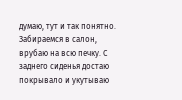думаю, тут и так понятно. Забираемся в салон, врубаю на всю печку. С заднего сиденья достаю покрывало и укутываю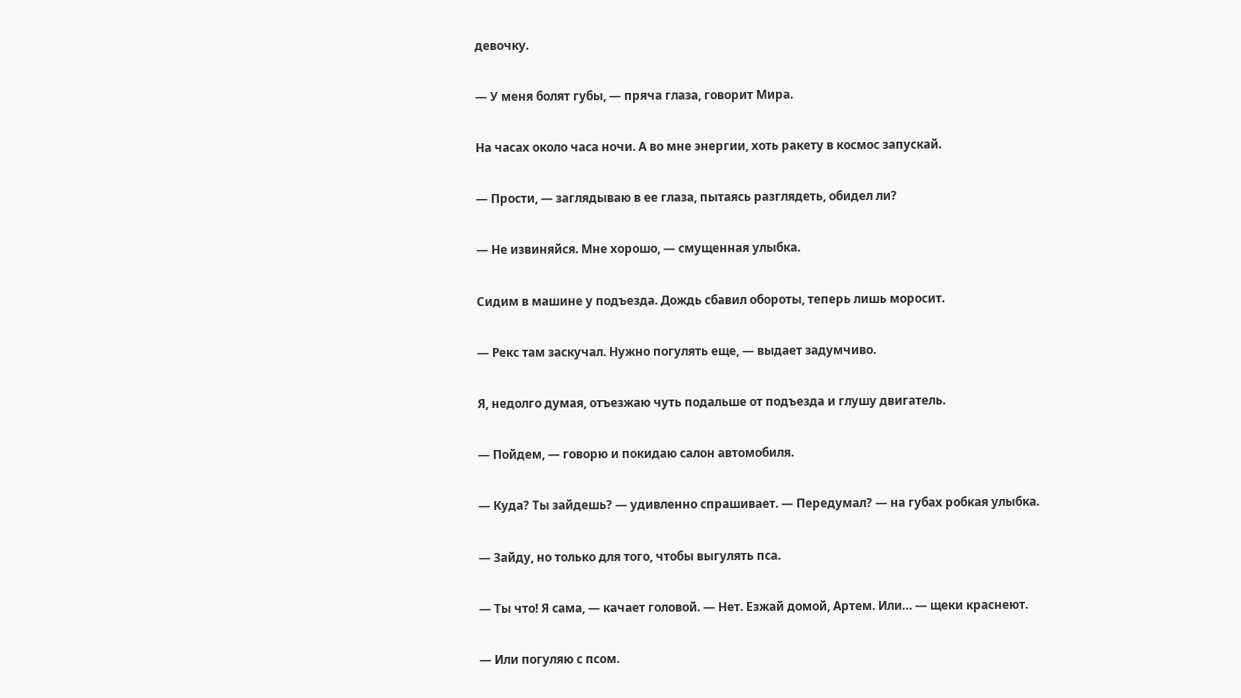девочку.

— У меня болят губы, — пряча глаза, говорит Мира.

На часах около часа ночи. А во мне энергии, хоть ракету в космос запускай.

— Прости, — заглядываю в ее глаза, пытаясь разглядеть, обидел ли?

— Не извиняйся. Мне хорошо, — смущенная улыбка.

Сидим в машине у подъезда. Дождь сбавил обороты, теперь лишь моросит.

— Рекс там заскучал. Нужно погулять еще, — выдает задумчиво.

Я, недолго думая, отъезжаю чуть подальше от подъезда и глушу двигатель.

— Пойдем, — говорю и покидаю салон автомобиля.

— Куда? Ты зайдешь? — удивленно спрашивает. — Передумал? — на губах робкая улыбка.

— Зайду, но только для того, чтобы выгулять пса.

— Ты что! Я сама, — качает головой. — Нет. Езжай домой, Артем. Или… — щеки краснеют.

— Или погуляю с псом.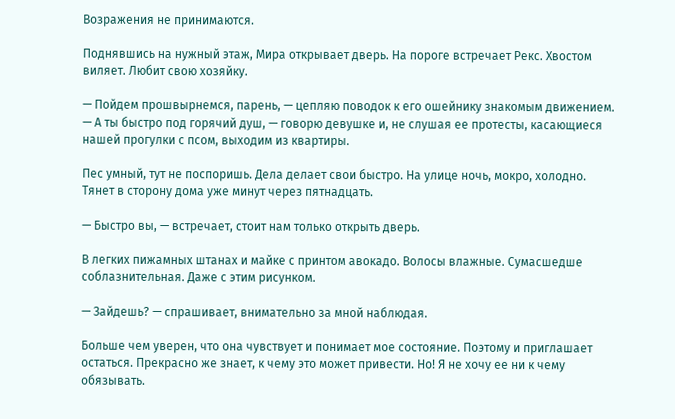Возражения не принимаются.

Поднявшись на нужный этаж, Мира открывает дверь. На пороге встречает Рекс. Хвостом виляет. Любит свою хозяйку.

— Пойдем прошвырнемся, парень, — цепляю поводок к его ошейнику знакомым движением. — А ты быстро под горячий душ, — говорю девушке и, не слушая ее протесты, касающиеся нашей прогулки с псом, выходим из квартиры.

Пес умный, тут не поспоришь. Дела делает свои быстро. На улице ночь, мокро, холодно. Тянет в сторону дома уже минут через пятнадцать.

— Быстро вы, — встречает, стоит нам только открыть дверь.

В легких пижамных штанах и майке с принтом авокадо. Волосы влажные. Сумасшедше соблазнительная. Даже с этим рисунком.

— Зайдешь? — спрашивает, внимательно за мной наблюдая.

Больше чем уверен, что она чувствует и понимает мое состояние. Поэтому и приглашает остаться. Прекрасно же знает, к чему это может привести. Но! Я не хочу ее ни к чему обязывать.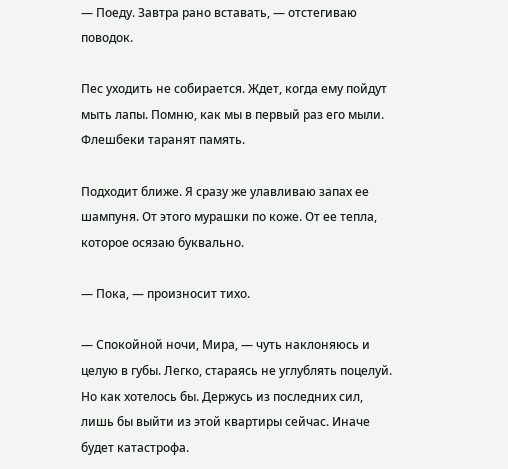— Поеду. Завтра рано вставать, — отстегиваю поводок.

Пес уходить не собирается. Ждет, когда ему пойдут мыть лапы. Помню, как мы в первый раз его мыли. Флешбеки таранят память.

Подходит ближе. Я сразу же улавливаю запах ее шампуня. От этого мурашки по коже. От ее тепла, которое осязаю буквально.

— Пока, — произносит тихо.

— Спокойной ночи, Мира, — чуть наклоняюсь и целую в губы. Легко, стараясь не углублять поцелуй. Но как хотелось бы. Держусь из последних сил, лишь бы выйти из этой квартиры сейчас. Иначе будет катастрофа.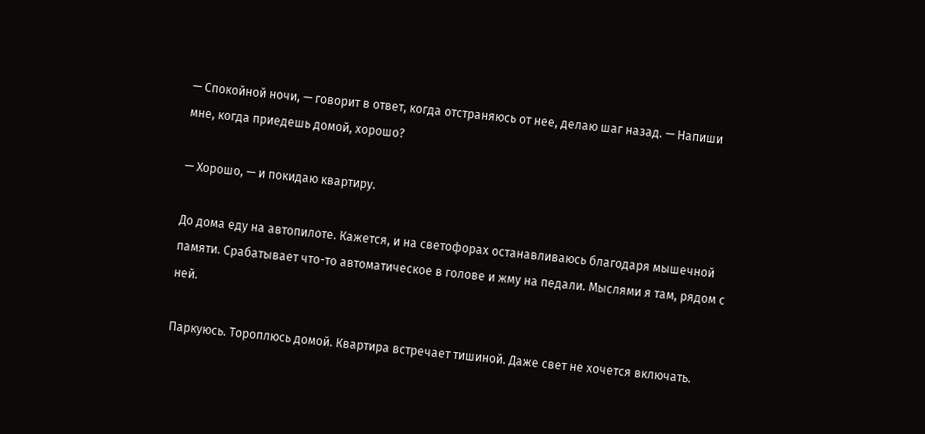— Спокойной ночи, — говорит в ответ, когда отстраняюсь от нее, делаю шаг назад. — Напиши мне, когда приедешь домой, хорошо?

— Хорошо, — и покидаю квартиру.

До дома еду на автопилоте. Кажется, и на светофорах останавливаюсь благодаря мышечной памяти. Срабатывает что-то автоматическое в голове и жму на педали. Мыслями я там, рядом с ней.

Паркуюсь. Тороплюсь домой. Квартира встречает тишиной. Даже свет не хочется включать.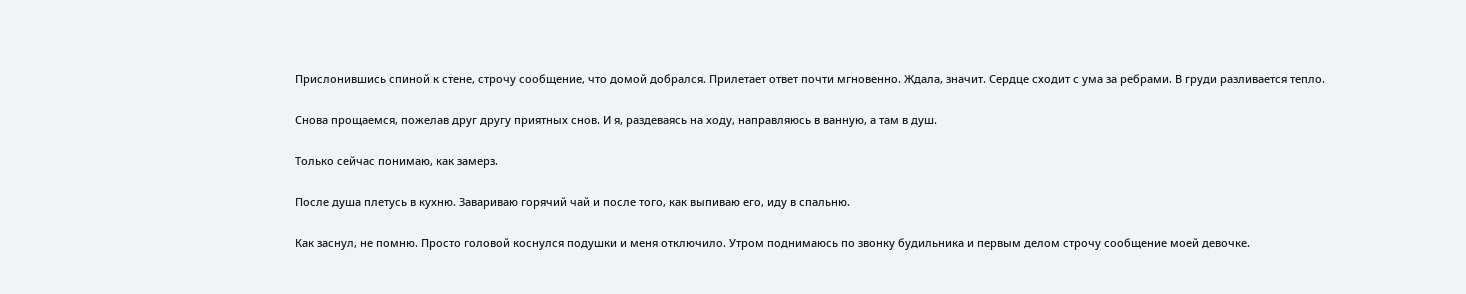Прислонившись спиной к стене, строчу сообщение, что домой добрался. Прилетает ответ почти мгновенно. Ждала, значит. Сердце сходит с ума за ребрами. В груди разливается тепло.

Снова прощаемся, пожелав друг другу приятных снов. И я, раздеваясь на ходу, направляюсь в ванную, а там в душ.

Только сейчас понимаю, как замерз.

После душа плетусь в кухню. Завариваю горячий чай и после того, как выпиваю его, иду в спальню.

Как заснул, не помню. Просто головой коснулся подушки и меня отключило. Утром поднимаюсь по звонку будильника и первым делом строчу сообщение моей девочке.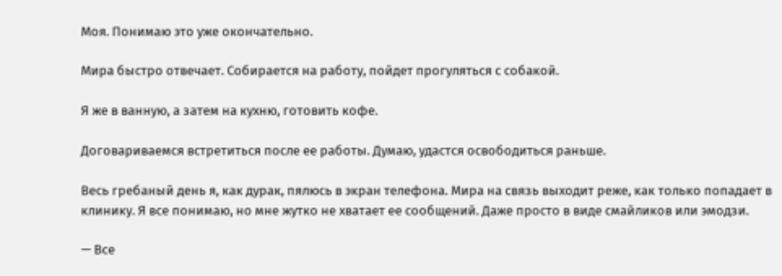Моя. Понимаю это уже окончательно.

Мира быстро отвечает. Собирается на работу, пойдет прогуляться с собакой.

Я же в ванную, а затем на кухню, готовить кофе.

Договариваемся встретиться после ее работы. Думаю, удастся освободиться раньше.

Весь гребаный день я, как дурак, пялюсь в экран телефона. Мира на связь выходит реже, как только попадает в клинику. Я все понимаю, но мне жутко не хватает ее сообщений. Даже просто в виде смайликов или эмодзи.

— Все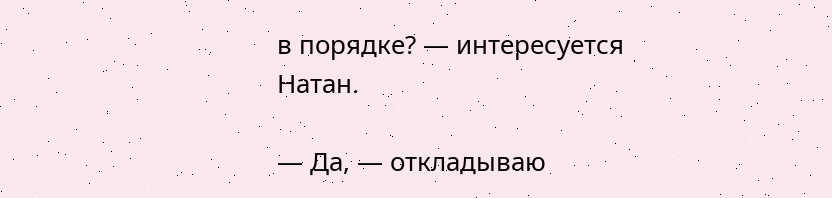в порядке? — интересуется Натан.

— Да, — откладываю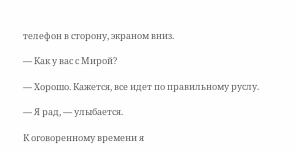телефон в сторону, экраном вниз.

— Как у вас с Мирой?

— Хорошо. Кажется, все идет по правильному руслу.

— Я рад, — улыбается.

К оговоренному времени я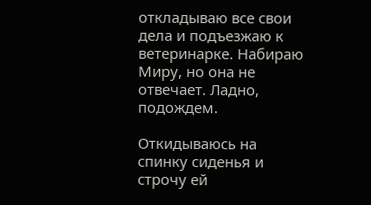откладываю все свои дела и подъезжаю к ветеринарке. Набираю Миру, но она не отвечает. Ладно, подождем.

Откидываюсь на спинку сиденья и строчу ей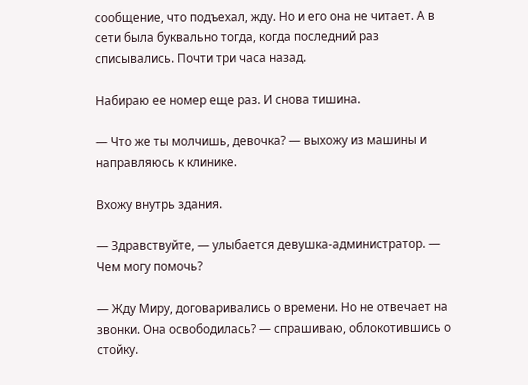сообщение, что подъехал, жду. Но и его она не читает. А в сети была буквально тогда, когда последний раз списывались. Почти три часа назад.

Набираю ее номер еще раз. И снова тишина.

— Что же ты молчишь, девочка? — выхожу из машины и направляюсь к клинике.

Вхожу внутрь здания.

— Здравствуйте, — улыбается девушка-администратор. — Чем могу помочь?

— Жду Миру, договаривались о времени. Но не отвечает на звонки. Она освободилась? — спрашиваю, облокотившись о стойку.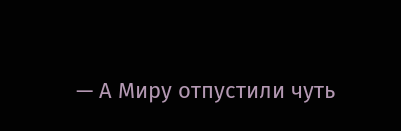— А Миру отпустили чуть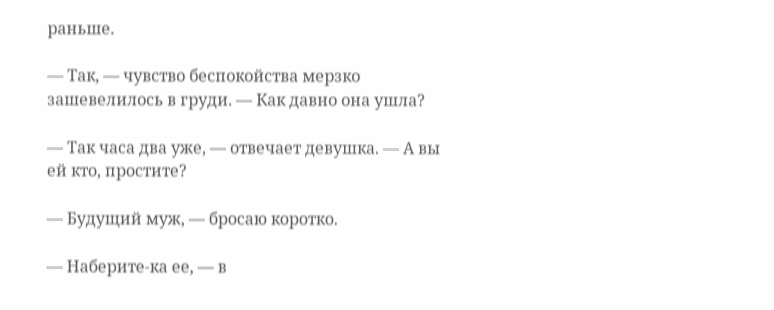раньше.

— Так, — чувство беспокойства мерзко зашевелилось в груди. — Как давно она ушла?

— Так часа два уже, — отвечает девушка. — А вы ей кто, простите?

— Будущий муж, — бросаю коротко.

— Наберите-ка ее, — в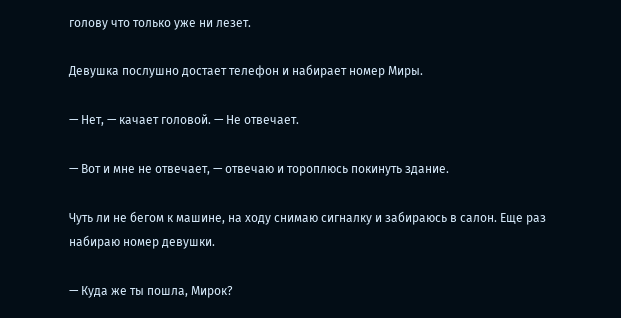голову что только уже ни лезет.

Девушка послушно достает телефон и набирает номер Миры.

— Нет, — качает головой. — Не отвечает.

— Вот и мне не отвечает, — отвечаю и тороплюсь покинуть здание.

Чуть ли не бегом к машине, на ходу снимаю сигналку и забираюсь в салон. Еще раз набираю номер девушки.

— Куда же ты пошла, Мирок?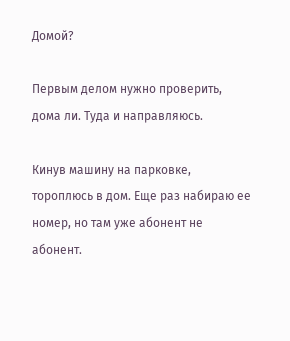Домой?

Первым делом нужно проверить, дома ли. Туда и направляюсь.

Кинув машину на парковке, тороплюсь в дом. Еще раз набираю ее номер, но там уже абонент не абонент.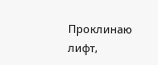Проклинаю лифт,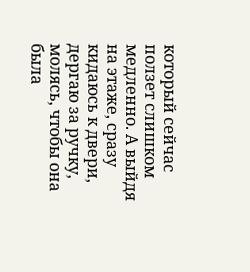который сейчас ползет слишком медленно. А выйдя на этаже, сразу кидаюсь к двери, дергаю за ручку, молясь, чтобы она была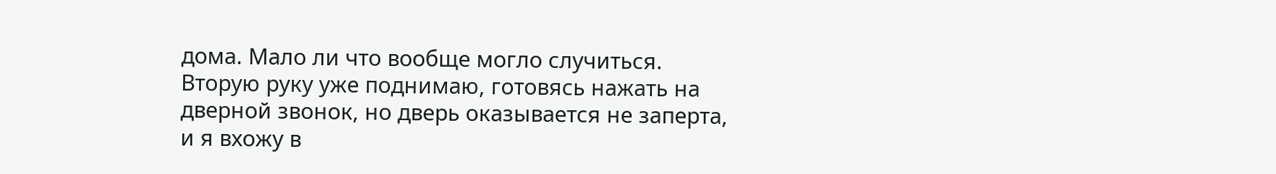дома. Мало ли что вообще могло случиться. Вторую руку уже поднимаю, готовясь нажать на дверной звонок, но дверь оказывается не заперта, и я вхожу в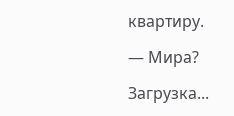квартиру.

— Мира?

Загрузка...